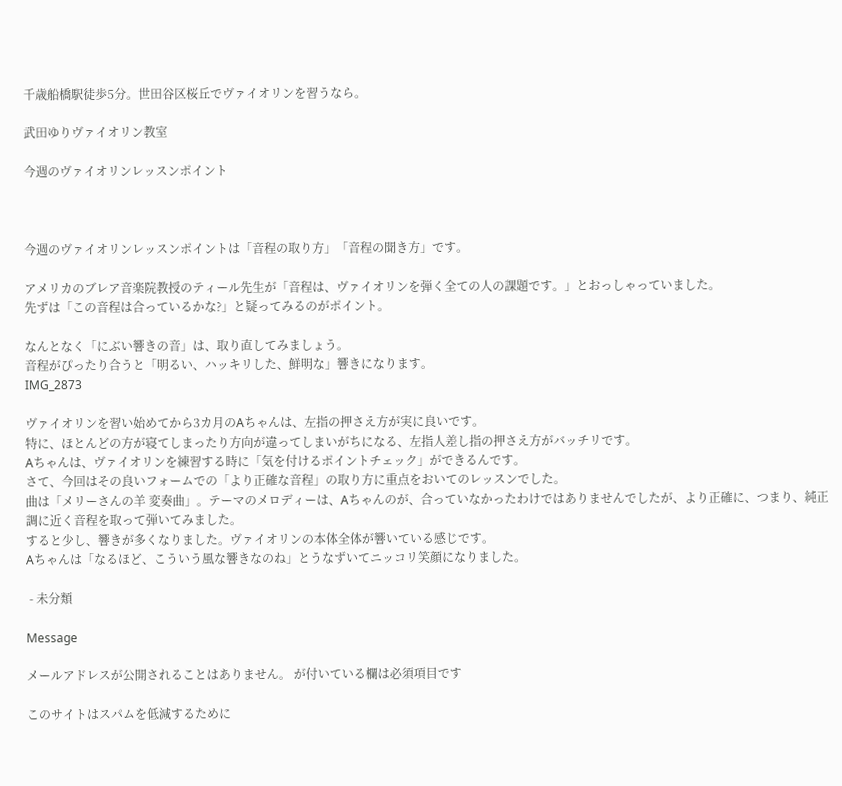千歳船橋駅徒歩5分。世田谷区桜丘でヴァイオリンを習うなら。

武田ゆりヴァイオリン教室

今週のヴァイオリンレッスンポイント



今週のヴァイオリンレッスンポイントは「音程の取り方」「音程の聞き方」です。

アメリカのブレア音楽院教授のティール先生が「音程は、ヴァイオリンを弾く全ての人の課題です。」とおっしゃっていました。
先ずは「この音程は合っているかな?」と疑ってみるのがポイント。

なんとなく「にぶい響きの音」は、取り直してみましょう。
音程がぴったり合うと「明るい、ハッキリした、鮮明な」響きになります。
IMG_2873

ヴァイオリンを習い始めてから3カ月のAちゃんは、左指の押さえ方が実に良いです。
特に、ほとんどの方が寝てしまったり方向が違ってしまいがちになる、左指人差し指の押さえ方がバッチリです。
Aちゃんは、ヴァイオリンを練習する時に「気を付けるポイントチェック」ができるんです。
さて、今回はその良いフォームでの「より正確な音程」の取り方に重点をおいてのレッスンでした。
曲は「メリーさんの羊 変奏曲」。テーマのメロディーは、Aちゃんのが、合っていなかったわけではありませんでしたが、より正確に、つまり、純正調に近く音程を取って弾いてみました。
すると少し、響きが多くなりました。ヴァイオリンの本体全体が響いている感じです。
Aちゃんは「なるほど、こういう風な響きなのね」とうなずいてニッコリ笑顔になりました。

 - 未分類

Message

メールアドレスが公開されることはありません。 が付いている欄は必須項目です

このサイトはスパムを低減するために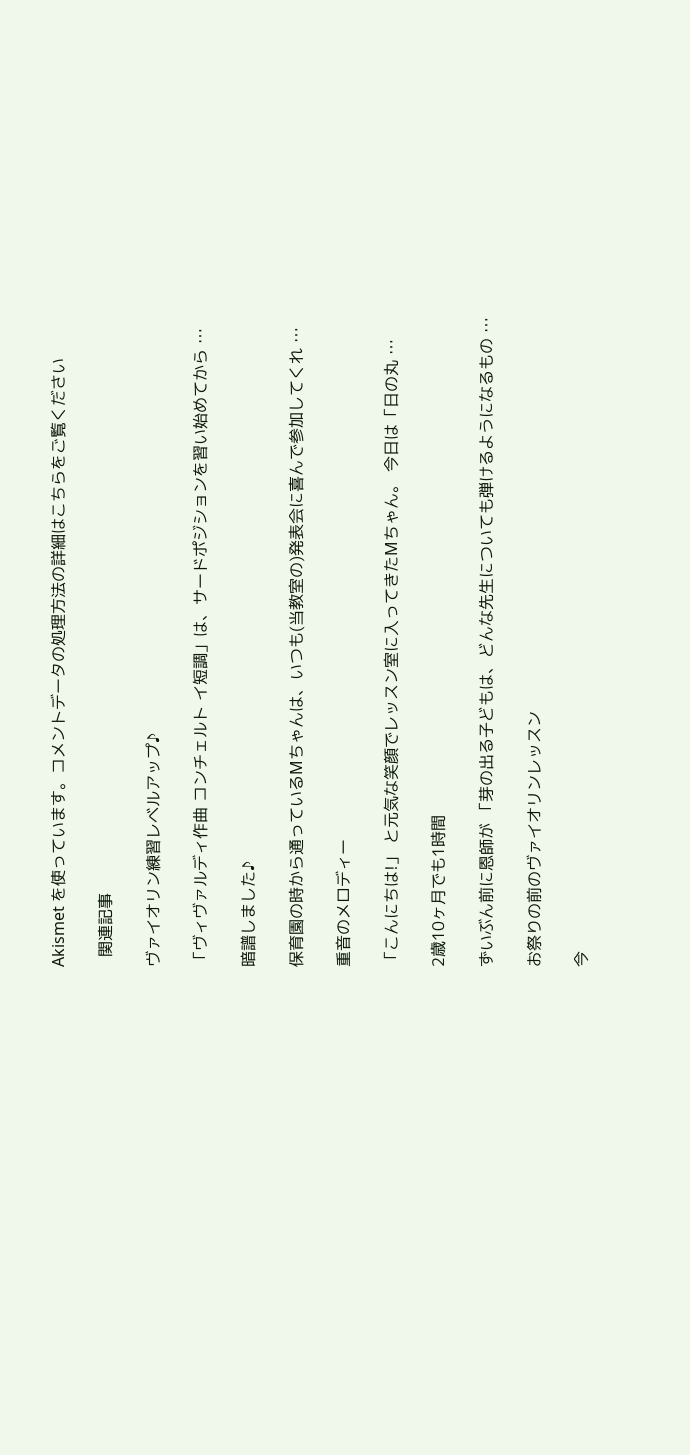Akismet を使っています。コメントデータの処理方法の詳細はこちらをご覧ください

  関連記事

ヴァイオリン練習レベルアップ♪

「ヴィヴァルディ作曲 コンチェルト イ短調」は、サードポジションを習い始めてから …

暗譜しました♪

保育園の時から通っているMちゃんは、いつも(当教室の)発表会に喜んで参加してくれ …

重音のメロディー

「こんにちは!」 と元気な笑顔でレッスン室に入ってきたMちゃん。 今日は「日の丸 …

2歳10ヶ月でも1時間

ずいぶん前に恩師が 「芽の出る子どもは、どんな先生についても弾けるようになるもの …

お祭りの前のヴァイオリンレッスン

今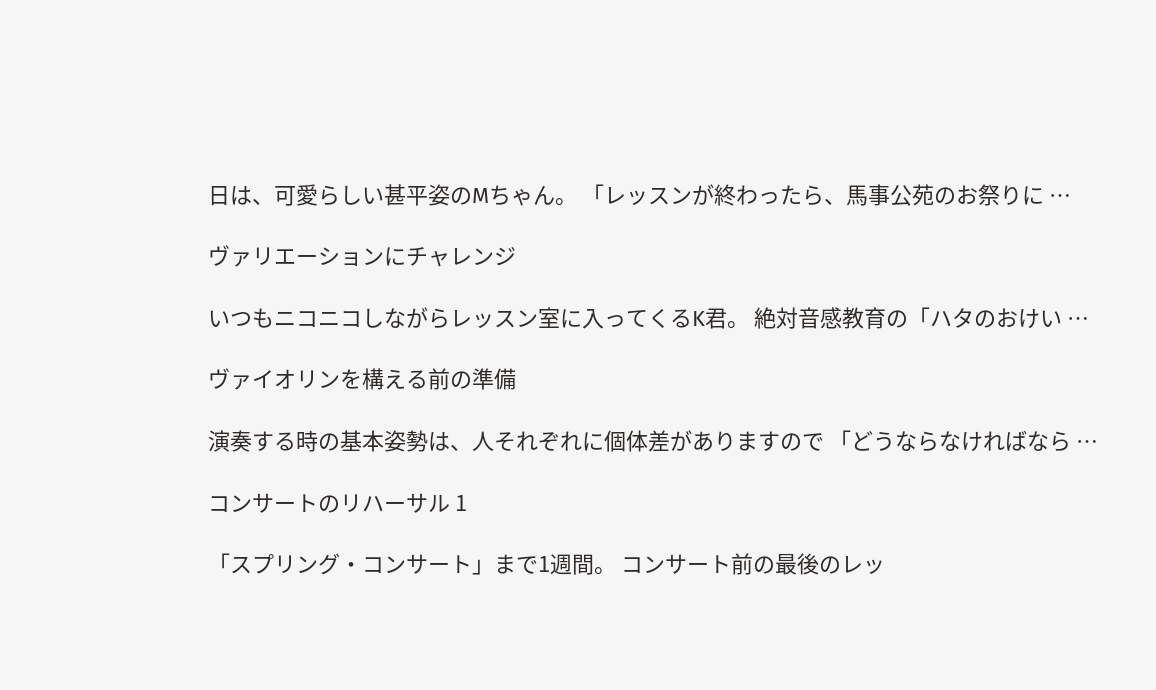日は、可愛らしい甚平姿のMちゃん。 「レッスンが終わったら、馬事公苑のお祭りに …

ヴァリエーションにチャレンジ

いつもニコニコしながらレッスン室に入ってくるK君。 絶対音感教育の「ハタのおけい …

ヴァイオリンを構える前の準備

演奏する時の基本姿勢は、人それぞれに個体差がありますので 「どうならなければなら …

コンサートのリハーサル 1

「スプリング・コンサート」まで1週間。 コンサート前の最後のレッ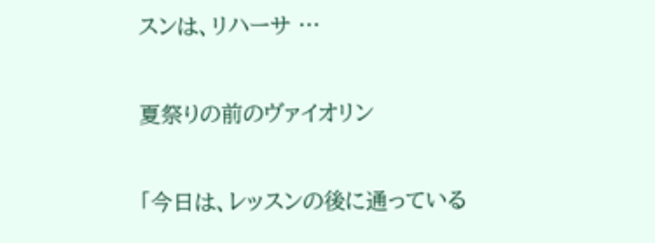スンは、リハーサ …

夏祭りの前のヴァイオリン

「今日は、レッスンの後に通っている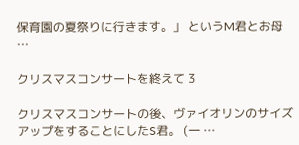保育園の夏祭りに行きます。」 というM君とお母 …

クリスマスコンサートを終えて 3

クリスマスコンサートの後、ヴァイオリンのサイズアップをすることにしたS君。 (一 …